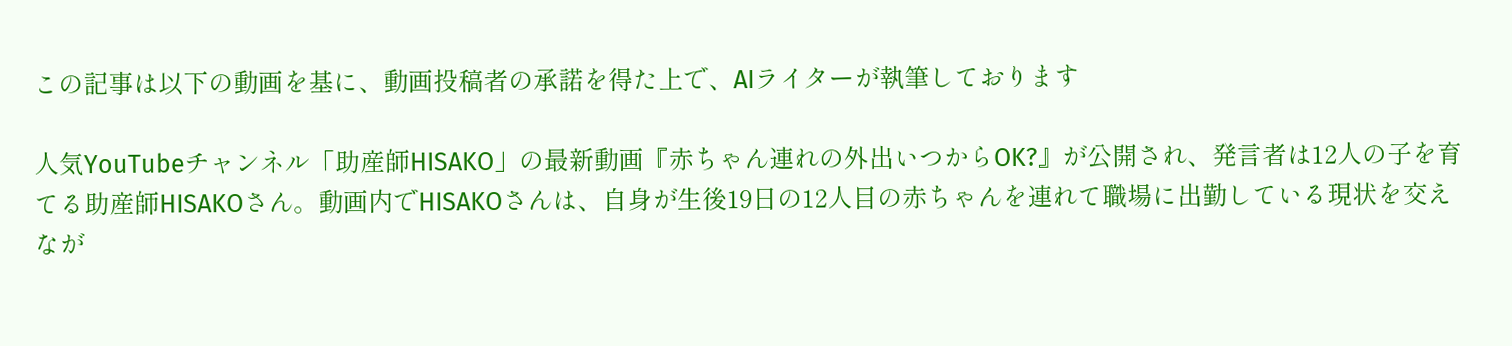この記事は以下の動画を基に、動画投稿者の承諾を得た上で、AIライターが執筆しております

人気YouTubeチャンネル「助産師HISAKO」の最新動画『赤ちゃん連れの外出いつからOK?』が公開され、発言者は12人の子を育てる助産師HISAKOさん。動画内でHISAKOさんは、自身が生後19日の12人目の赤ちゃんを連れて職場に出勤している現状を交えなが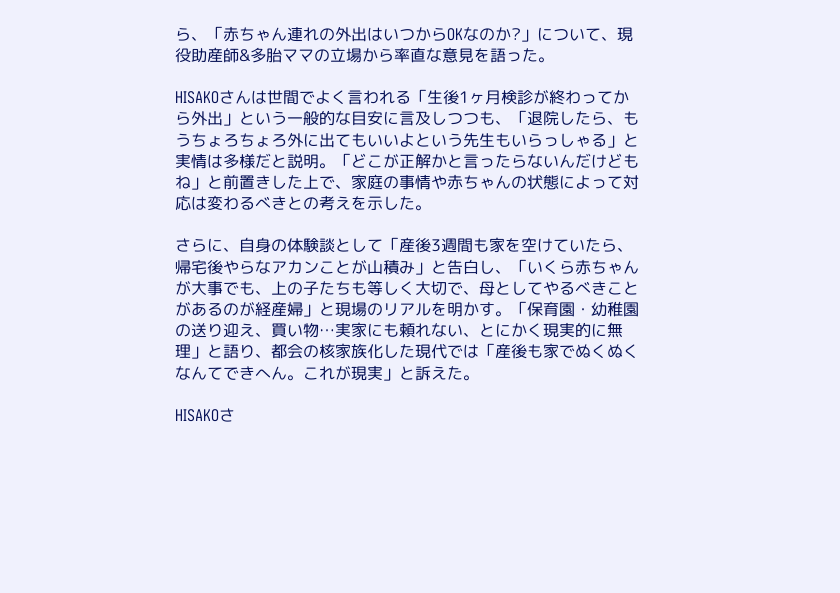ら、「赤ちゃん連れの外出はいつからOKなのか?」について、現役助産師&多胎ママの立場から率直な意見を語った。

HISAKOさんは世間でよく言われる「生後1ヶ月検診が終わってから外出」という一般的な目安に言及しつつも、「退院したら、もうちょろちょろ外に出てもいいよという先生もいらっしゃる」と実情は多様だと説明。「どこが正解かと言ったらないんだけどもね」と前置きした上で、家庭の事情や赤ちゃんの状態によって対応は変わるべきとの考えを示した。

さらに、自身の体験談として「産後3週間も家を空けていたら、帰宅後やらなアカンことが山積み」と告白し、「いくら赤ちゃんが大事でも、上の子たちも等しく大切で、母としてやるべきことがあるのが経産婦」と現場のリアルを明かす。「保育園・幼稚園の送り迎え、買い物…実家にも頼れない、とにかく現実的に無理」と語り、都会の核家族化した現代では「産後も家でぬくぬくなんてできへん。これが現実」と訴えた。

HISAKOさ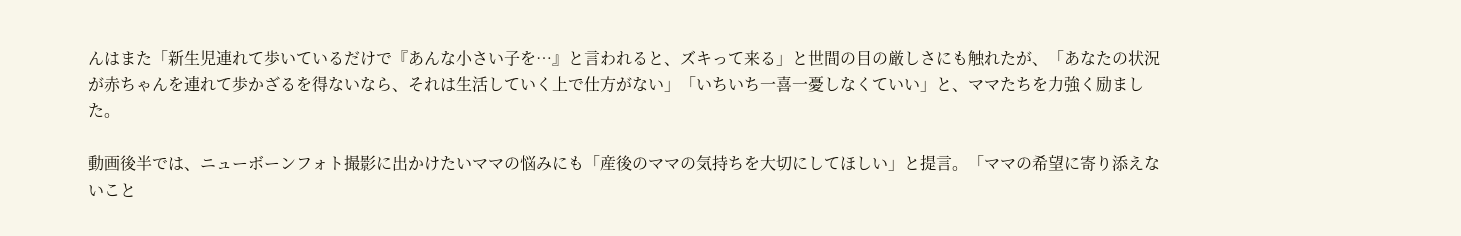んはまた「新生児連れて歩いているだけで『あんな小さい子を…』と言われると、ズキって来る」と世間の目の厳しさにも触れたが、「あなたの状況が赤ちゃんを連れて歩かざるを得ないなら、それは生活していく上で仕方がない」「いちいち一喜一憂しなくていい」と、ママたちを力強く励ました。

動画後半では、ニューボーンフォト撮影に出かけたいママの悩みにも「産後のママの気持ちを大切にしてほしい」と提言。「ママの希望に寄り添えないこと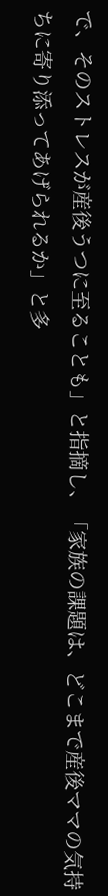で、そのストレスが産後うつに至ることも」と指摘し、「家族の課題は、どこまで産後ママの気持ちに寄り添ってあげられるか」と多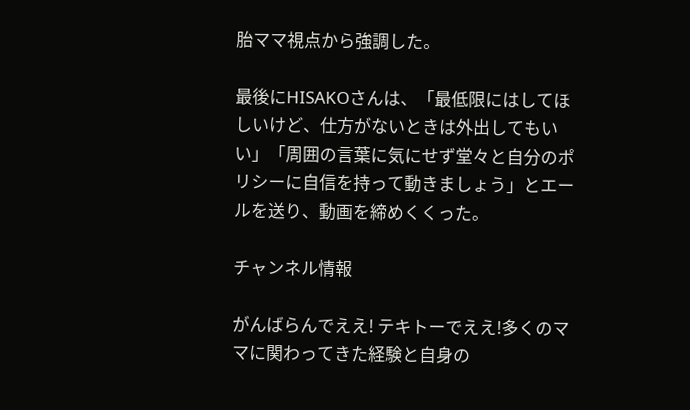胎ママ視点から強調した。

最後にHISAKOさんは、「最低限にはしてほしいけど、仕方がないときは外出してもいい」「周囲の言葉に気にせず堂々と自分のポリシーに自信を持って動きましょう」とエールを送り、動画を締めくくった。

チャンネル情報

がんばらんでええ! テキトーでええ!多くのママに関わってきた経験と自身の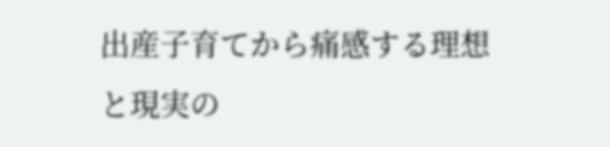出産子育てから痛感する理想と現実の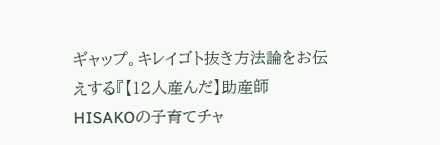ギャップ。キレイゴト抜き方法論をお伝えする『【12人産んだ】助産師HISAKOの子育てチャ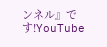ンネル』です!YouTube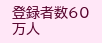登録者数60万人